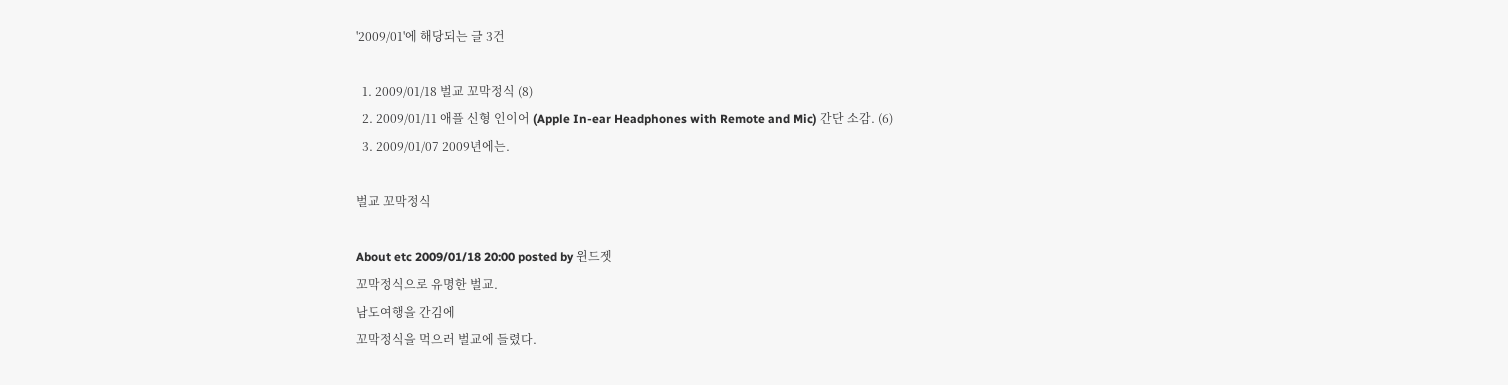'2009/01'에 해당되는 글 3건

  1. 2009/01/18 벌교 꼬막정식 (8)
  2. 2009/01/11 애플 신형 인이어 (Apple In-ear Headphones with Remote and Mic) 간단 소감. (6)
  3. 2009/01/07 2009년에는.

벌교 꼬막정식

About etc 2009/01/18 20:00 posted by 윈드젯
꼬막정식으로 유명한 벌교.
남도여행을 간김에
꼬막정식을 먹으러 벌교에 들렸다.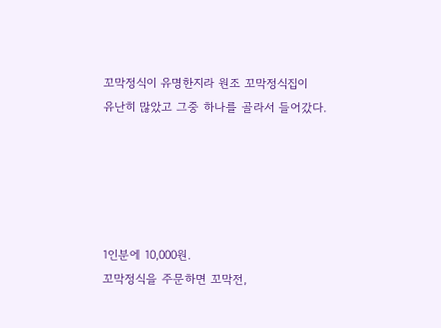꼬막정식이 유명한지라 원조 꼬막정식집이
유난히 많았고 그중 하나를 골라서 들어갔다.





1인분에 10,000원.
꼬막정식을 주문하면 꼬막전,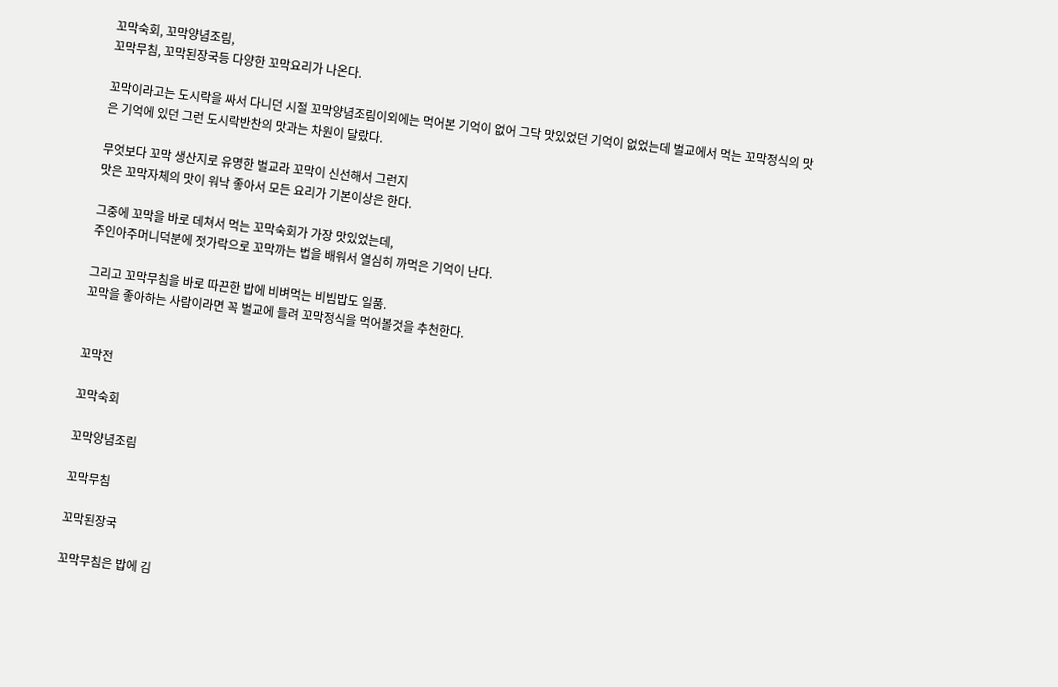꼬막숙회, 꼬막양념조림,
꼬막무침, 꼬막된장국등 다양한 꼬막요리가 나온다.

꼬막이라고는 도시락을 싸서 다니던 시절 꼬막양념조림이외에는 먹어본 기억이 없어 그닥 맛있었던 기억이 없었는데 벌교에서 먹는 꼬막정식의 맛은 기억에 있던 그런 도시락반찬의 맛과는 차원이 달랐다.

무엇보다 꼬막 생산지로 유명한 벌교라 꼬막이 신선해서 그런지
맛은 꼬막자체의 맛이 워낙 좋아서 모든 요리가 기본이상은 한다.

그중에 꼬막을 바로 데쳐서 먹는 꼬막숙회가 가장 맛있었는데,
주인아주머니덕분에 젓가락으로 꼬막까는 법을 배워서 열심히 까먹은 기억이 난다.

그리고 꼬막무침을 바로 따끈한 밥에 비벼먹는 비빔밥도 일품.
꼬막을 좋아하는 사람이라면 꼭 벌교에 들려 꼬막정식을 먹어볼것을 추천한다.


꼬막전

꼬막숙회

꼬막양념조림

꼬막무침

꼬막된장국

꼬막무침은 밥에 김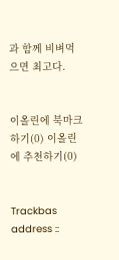과 함께 비벼먹으면 최고다.


이올린에 북마크하기(0) 이올린에 추천하기(0)


Trackbas address ::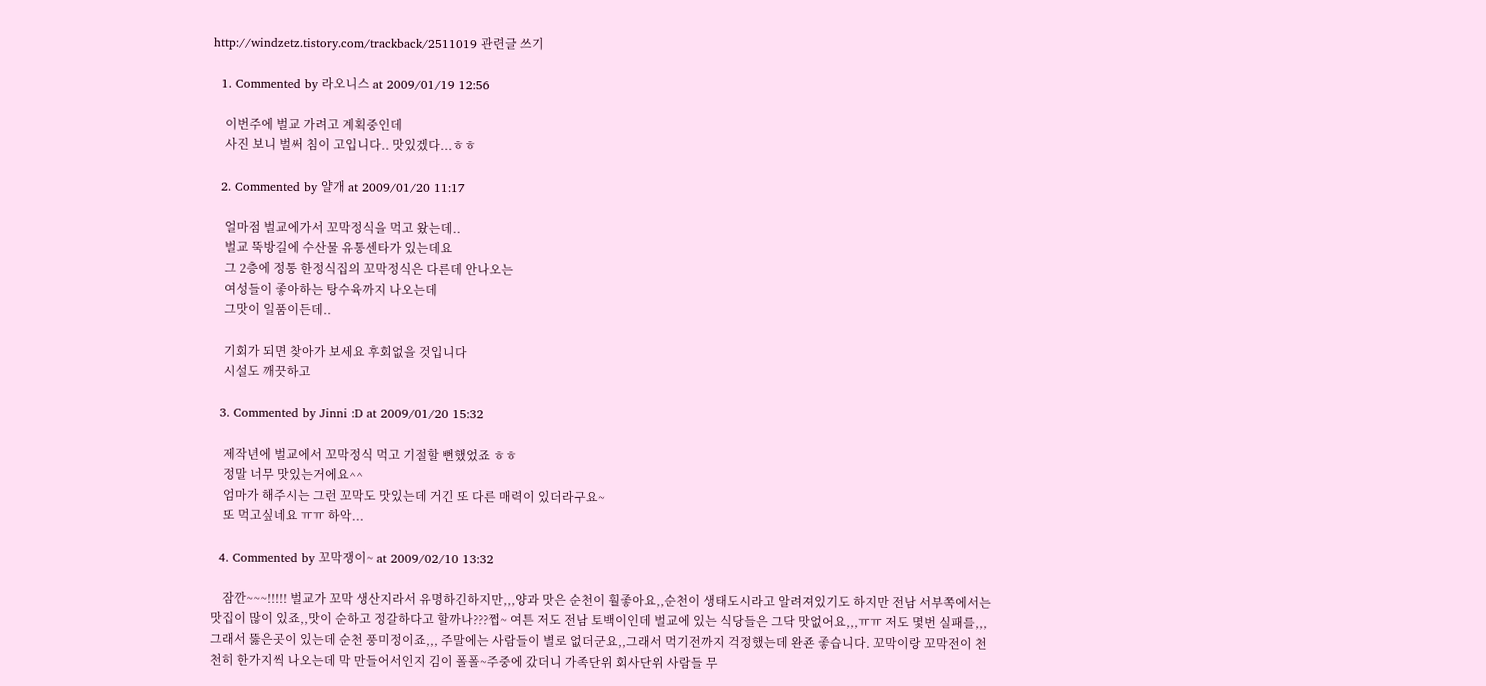http://windzetz.tistory.com/trackback/2511019 관련글 쓰기

  1. Commented by 라오니스 at 2009/01/19 12:56

    이번주에 벌교 가려고 계획중인데
    사진 보니 벌써 침이 고입니다.. 맛있겠다...ㅎㅎ

  2. Commented by 얄개 at 2009/01/20 11:17

    얼마점 벌교에가서 꼬막정식을 먹고 왔는데..
    벌교 뚝방길에 수산물 유통센타가 있는데요
    그 2층에 정통 한정식집의 꼬막정식은 다른데 안나오는
    여성들이 좋아하는 탕수육까지 나오는데
    그맛이 일품이든데..

    기회가 되면 찾아가 보세요 후회없을 것입니다
    시설도 깨끗하고

  3. Commented by Jinni :D at 2009/01/20 15:32

    제작년에 벌교에서 꼬막정식 먹고 기절할 뻔했었죠 ㅎㅎ
    정말 너무 맛있는거에요^^
    엄마가 해주시는 그런 꼬막도 맛있는데 거긴 또 다른 매력이 있더라구요~
    또 먹고싶네요 ㅠㅠ 하악...

  4. Commented by 꼬막쟁이~ at 2009/02/10 13:32

    잠깐~~~!!!!! 벌교가 꼬막 생산지라서 유명하긴하지만,,,양과 맛은 순천이 훨좋아요,,순천이 생태도시라고 알려져있기도 하지만 전남 서부쪽에서는 맛집이 많이 있죠,,맛이 순하고 정갈하다고 할까나???쩝~ 여튼 저도 전남 토백이인데 벌교에 있는 식당들은 그닥 맛없어요,,,ㅠㅠ 저도 몇번 실패를,,,그래서 뚫은곳이 있는데 순천 풍미정이죠,,, 주말에는 사람들이 별로 없더군요,,그래서 먹기전까지 걱정했는데 완죤 좋습니다. 꼬막이랑 꼬막전이 천천히 한가지씩 나오는데 막 만들어서인지 김이 폴폴~주중에 갔더니 가족단위 회사단위 사람들 무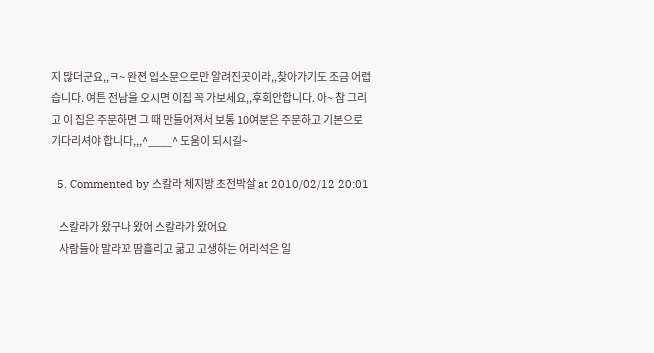지 많더군요,,ㅋ~ 완젼 입소문으로만 알려진곳이라,,찾아가기도 조금 어렵습니다. 여튼 전남을 오시면 이집 꼭 가보세요,,후회안합니다. 아~ 참 그리고 이 집은 주문하면 그 때 만들어져서 보통 10여분은 주문하고 기본으로 기다리셔야 합니다,,,^____^ 도움이 되시길~

  5. Commented by 스칼라 체지방 초전박살 at 2010/02/12 20:01

    스칼라가 왔구나 왔어 스칼라가 왔어요
    사람들아 말라꼬 땀흘리고 굶고 고생하는 어리석은 일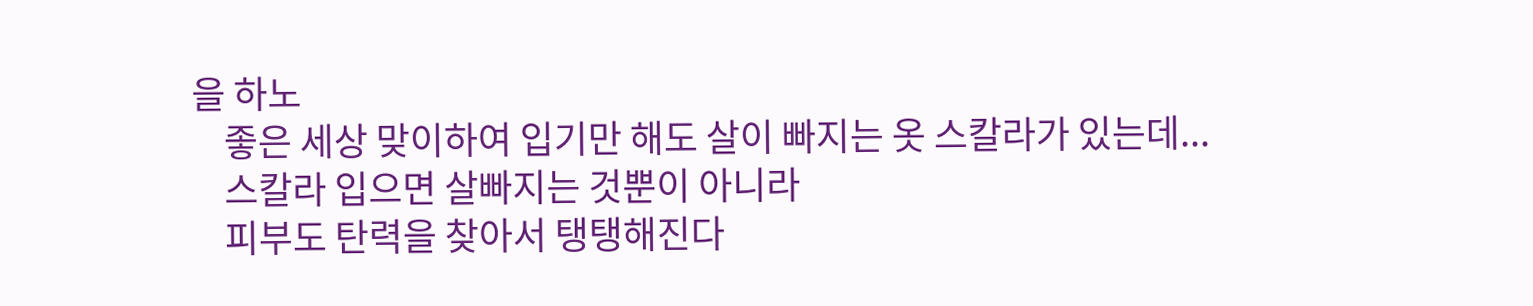을 하노
    좋은 세상 맞이하여 입기만 해도 살이 빠지는 옷 스칼라가 있는데...
    스칼라 입으면 살빠지는 것뿐이 아니라
    피부도 탄력을 찾아서 탱탱해진다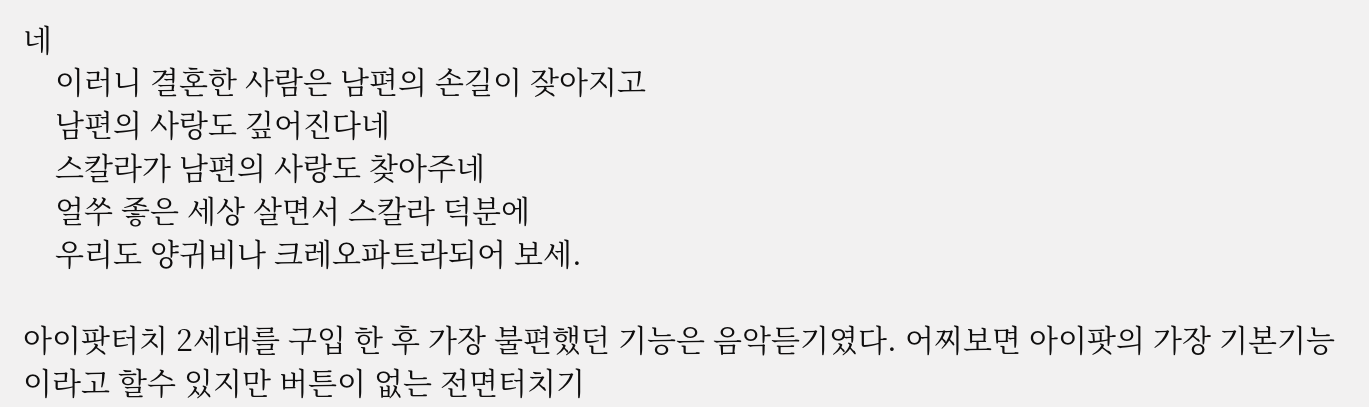네
    이러니 결혼한 사람은 남편의 손길이 잦아지고
    남편의 사랑도 깊어진다네
    스칼라가 남편의 사랑도 찾아주네
    얼쑤 좋은 세상 살면서 스칼라 덕분에
    우리도 양귀비나 크레오파트라되어 보세.

아이팟터치 2세대를 구입 한 후 가장 불편했던 기능은 음악듣기였다. 어찌보면 아이팟의 가장 기본기능이라고 할수 있지만 버튼이 없는 전면터치기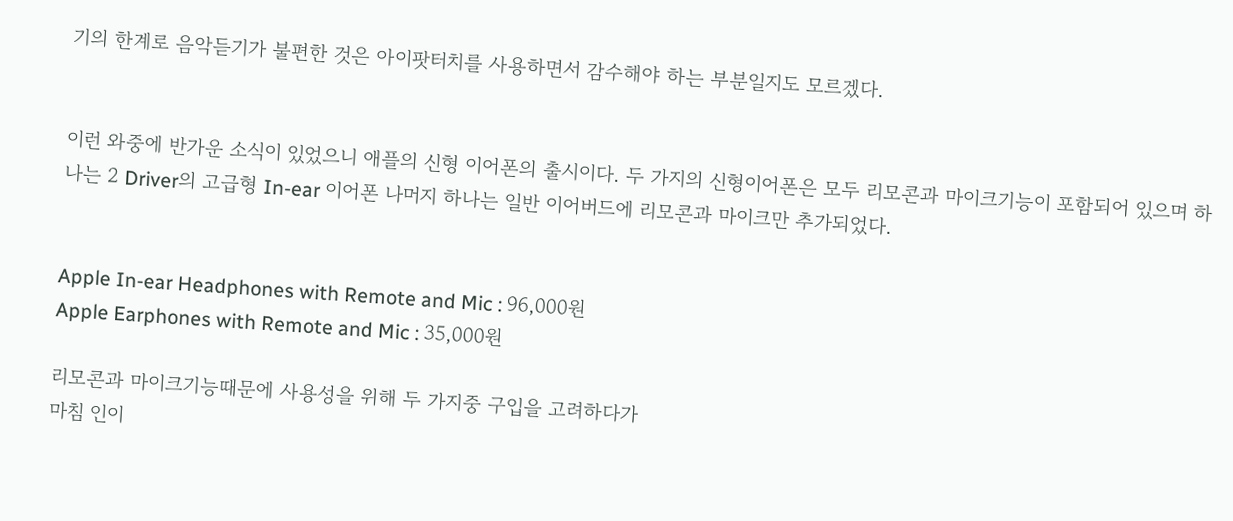기의 한계로 음악듣기가 불편한 것은 아이팟터치를 사용하면서 감수해야 하는 부분일지도 모르겠다.


이런 와중에 반가운 소식이 있었으니 애플의 신형 이어폰의 출시이다. 두 가지의 신형이어폰은 모두 리모콘과 마이크기능이 포함되어 있으며 하나는 2 Driver의 고급형 In-ear 이어폰 나머지 하나는 일반 이어버드에 리모콘과 마이크만 추가되었다.


Apple In-ear Headphones with Remote and Mic : 96,000원
Apple Earphones with Remote and Mic : 35,000원

리모콘과 마이크기능때문에 사용성을 위해 두 가지중 구입을 고려하다가
마침 인이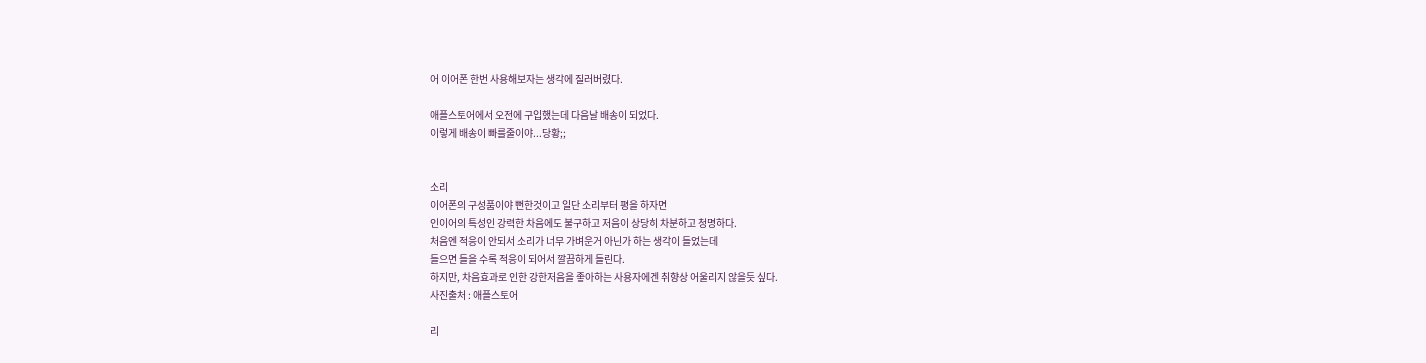어 이어폰 한번 사용해보자는 생각에 질러버렸다.

애플스토어에서 오전에 구입했는데 다음날 배송이 되었다.
이렇게 배송이 빠를줄이야...당황;;


소리
이어폰의 구성품이야 뻔한것이고 일단 소리부터 평을 하자면
인이어의 특성인 강력한 차음에도 불구하고 저음이 상당히 차분하고 청명하다.
처음엔 적응이 안되서 소리가 너무 가벼운거 아닌가 하는 생각이 들었는데
들으면 들을 수록 적응이 되어서 깔끔하게 들린다.
하지만, 차음효과로 인한 강한저음을 좋아하는 사용자에겐 취향상 어울리지 않을듯 싶다.
사진출처 : 애플스토어

리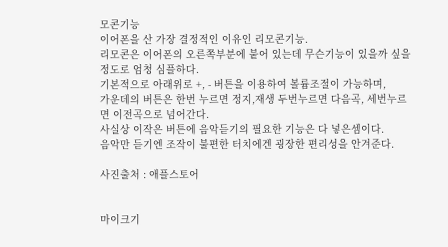모콘기능
이어폰을 산 가장 결정적인 이유인 리모콘기능.
리모콘은 이어폰의 오른쪽부분에 붙어 있는데 무슨기능이 있을까 싶을정도로 엄청 심플하다.
기본적으로 아래위로 +, - 버튼을 이용하여 볼륨조절이 가능하며,
가운데의 버튼은 한번 누르면 정지,재생 두번누르면 다음곡, 세번누르면 이전곡으로 넘어간다.
사실상 이작은 버튼에 음악듣기의 필요한 기능은 다 넣은셈이다.
음악만 듣기엔 조작이 불편한 터치에겐 굉장한 편리성을 안겨준다.

사진출처 : 애플스토어


마이크기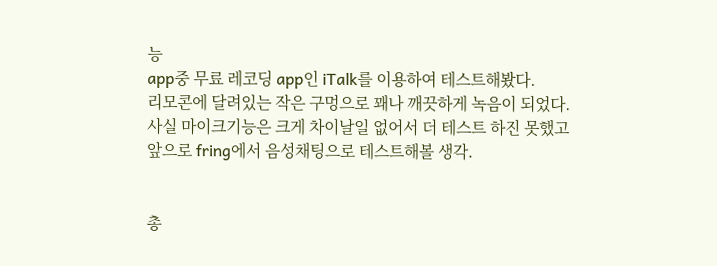능
app중 무료 레코딩 app인 iTalk를 이용하여 테스트해봤다.
리모콘에 달려있는 작은 구멍으로 꽤나 깨끗하게 녹음이 되었다.
사실 마이크기능은 크게 차이날일 없어서 더 테스트 하진 못했고
앞으로 fring에서 음성채팅으로 테스트해볼 생각.


총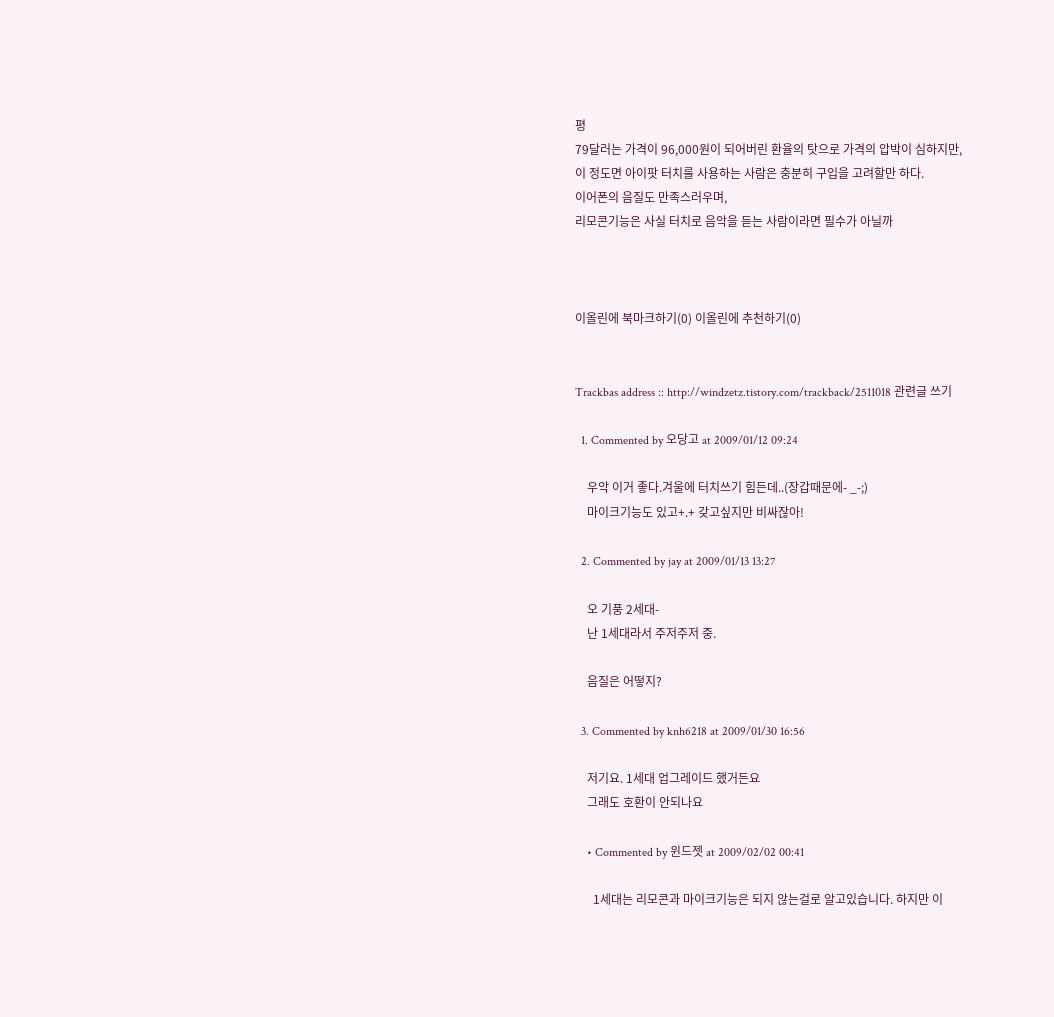평
79달러는 가격이 96,000원이 되어버린 환율의 탓으로 가격의 압박이 심하지만,
이 정도면 아이팟 터치를 사용하는 사람은 충분히 구입을 고려할만 하다.
이어폰의 음질도 만족스러우며,
리모콘기능은 사실 터치로 음악을 듣는 사람이라면 필수가 아닐까



이올린에 북마크하기(0) 이올린에 추천하기(0)


Trackbas address :: http://windzetz.tistory.com/trackback/2511018 관련글 쓰기

  1. Commented by 오당고 at 2009/01/12 09:24

    우악 이거 좋다.겨울에 터치쓰기 힘든데..(장갑때문에- _-;)
    마이크기능도 있고+.+ 갖고싶지만 비싸잖아!

  2. Commented by jay at 2009/01/13 13:27

    오 기풍 2세대-
    난 1세대라서 주저주저 중.

    음질은 어떻지?

  3. Commented by knh6218 at 2009/01/30 16:56

    저기요. 1세대 업그레이드 했거든요
    그래도 호환이 안되나요

    • Commented by 윈드젯 at 2009/02/02 00:41

      1세대는 리모콘과 마이크기능은 되지 않는걸로 알고있습니다. 하지만 이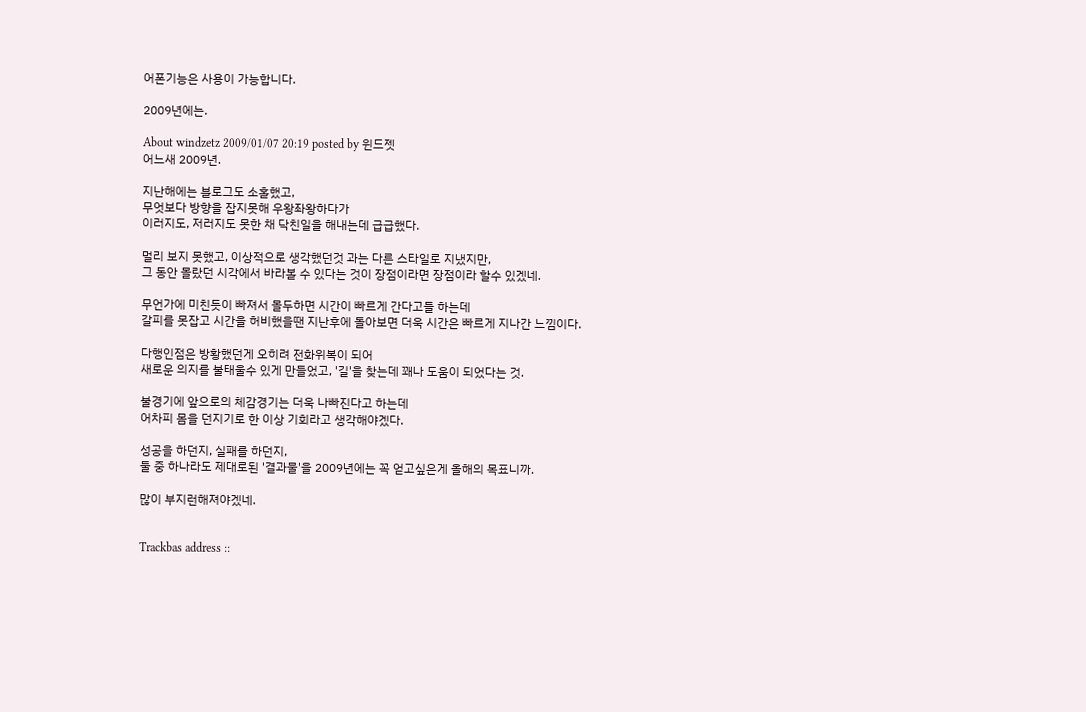어폰기능은 사용이 가능합니다.

2009년에는.

About windzetz 2009/01/07 20:19 posted by 윈드젯
어느새 2009년.

지난해에는 블로그도 소홀했고,
무엇보다 방향을 잡지못해 우왕좌왕하다가
이러지도, 저러지도 못한 채 닥친일을 해내는데 급급했다.

멀리 보지 못했고, 이상적으로 생각했던것 과는 다른 스타일로 지냈지만,
그 동안 몰랐던 시각에서 바라볼 수 있다는 것이 장점이라면 장점이라 할수 있겠네.

무언가에 미친듯이 빠져서 몰두하면 시간이 빠르게 간다고들 하는데
갈피를 못잡고 시간을 허비했을땐 지난후에 돌아보면 더욱 시간은 빠르게 지나간 느낌이다.

다행인점은 방황했던게 오히려 전화위복이 되어
새로운 의지를 불태울수 있게 만들었고, '길'을 찾는데 꽤나 도움이 되었다는 것.

불경기에 앞으로의 체감경기는 더욱 나빠진다고 하는데
어차피 몸을 던지기로 한 이상 기회라고 생각해야겠다.

성공을 하던지, 실패를 하던지,
둘 중 하나라도 제대로된 '결과물'을 2009년에는 꼭 얻고싶은게 올해의 목표니까.

많이 부지런해져야겠네.


Trackbas address ::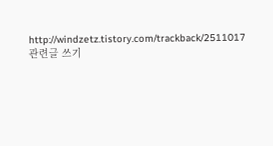http://windzetz.tistory.com/trackback/2511017 관련글 쓰기